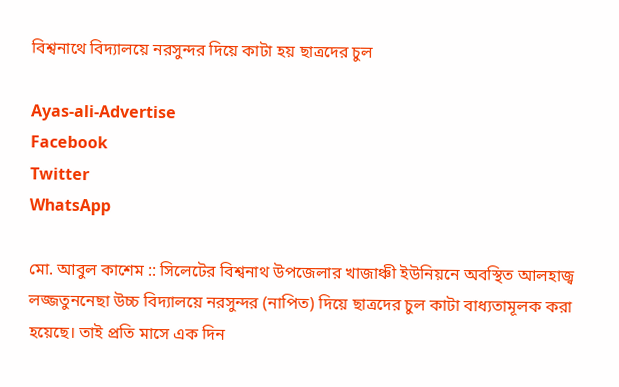বিশ্বনাথে বিদ্যালয়ে নরসুন্দর দিয়ে কাটা হয় ছাত্রদের চুল

Ayas-ali-Advertise
Facebook
Twitter
WhatsApp

মো. আবুল কাশেম :: সিলেটের বিশ্বনাথ উপজেলার খাজাঞ্চী ইউনিয়নে অবস্থিত আলহাজ্ব লজ্জতুননেছা উচ্চ বিদ্যালয়ে নরসুন্দর (নাপিত) দিয়ে ছাত্রদের চুল কাটা বাধ্যতামূলক করা হয়েছে। তাই প্রতি মাসে এক দিন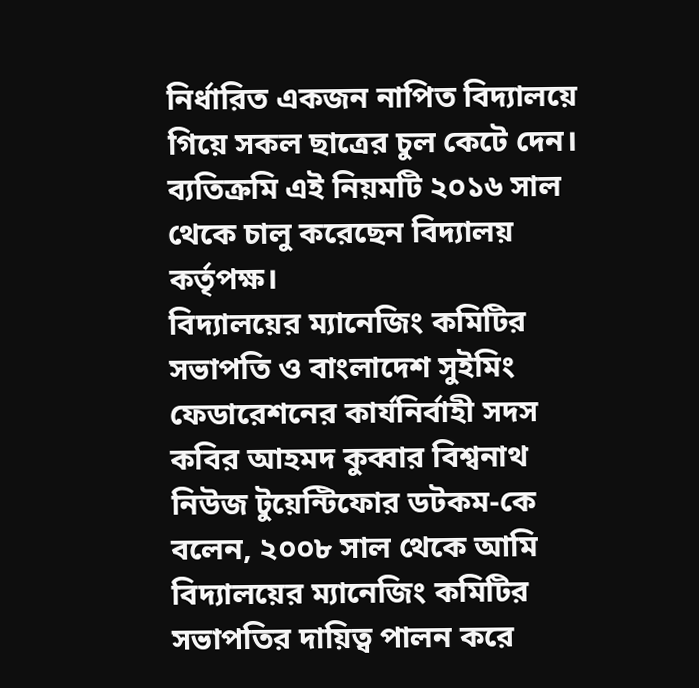নির্ধারিত একজন নাপিত বিদ্যালয়ে গিয়ে সকল ছাত্রের চুল কেটে দেন। ব্যতিক্রমি এই নিয়মটি ২০১৬ সাল থেকে চালু করেছেন বিদ্যালয় কর্তৃপক্ষ।
বিদ্যালয়ের ম্যানেজিং কমিটির সভাপতি ও বাংলাদেশ সুইমিং ফেডারেশনের কার্যনির্বাহী সদস কবির আহমদ কুব্বার বিশ্বনাথ নিউজ টুয়েন্টিফোর ডটকম-কে বলেন, ২০০৮ সাল থেকে আমি বিদ্যালয়ের ম্যানেজিং কমিটির সভাপতির দায়িত্ব পালন করে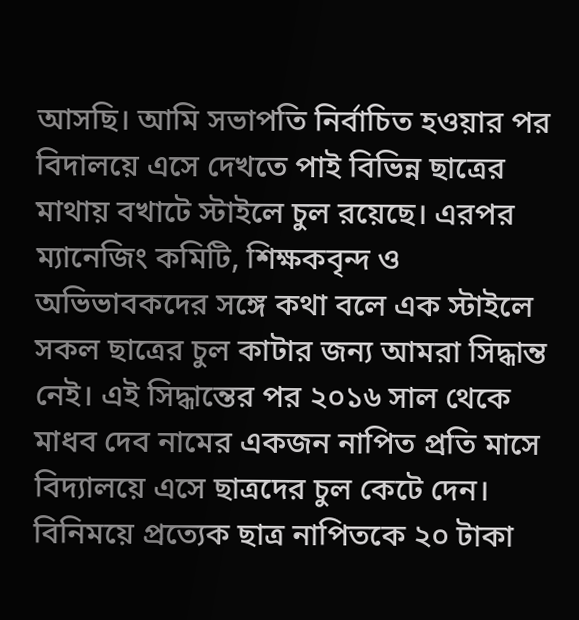আসছি। আমি সভাপতি নির্বাচিত হওয়ার পর বিদালয়ে এসে দেখতে পাই বিভিন্ন ছাত্রের মাথায় বখাটে স্টাইলে চুল রয়েছে। এরপর ম্যানেজিং কমিটি, শিক্ষকবৃন্দ ও অভিভাবকদের সঙ্গে কথা বলে এক স্টাইলে সকল ছাত্রের চুল কাটার জন্য আমরা সিদ্ধান্ত নেই। এই সিদ্ধান্তের পর ২০১৬ সাল থেকে মাধব দেব নামের একজন নাপিত প্রতি মাসে বিদ্যালয়ে এসে ছাত্রদের চুল কেটে দেন। বিনিময়ে প্রত্যেক ছাত্র নাপিতকে ২০ টাকা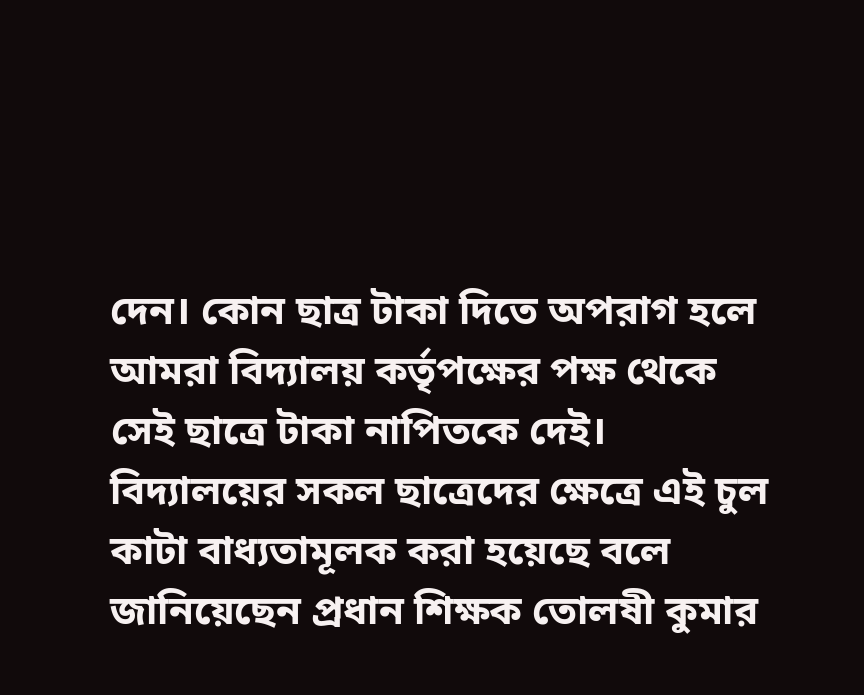দেন। কোন ছাত্র টাকা দিতে অপরাগ হলে আমরা বিদ্যালয় কর্তৃপক্ষের পক্ষ থেকে সেই ছাত্রে টাকা নাপিতকে দেই।
বিদ্যালয়ের সকল ছাত্রেদের ক্ষেত্রে এই চুল কাটা বাধ্যতামূলক করা হয়েছে বলে জানিয়েছেন প্রধান শিক্ষক তোলষী কুমার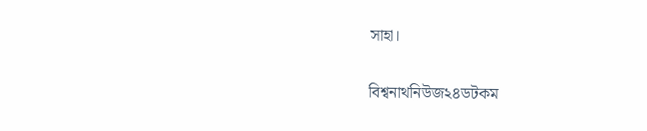সাহা।

বিশ্বনাথনিউজ২৪ডটকম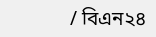/ বিএন২৪